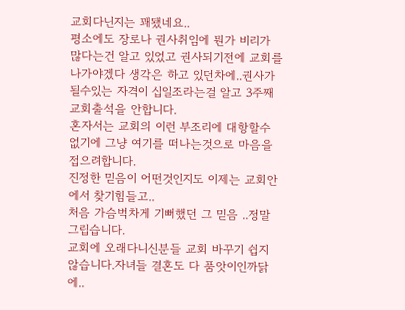교회다닌지는 꽤됐네요..
평소에도 장로나 권사취임에 뭔가 비리가 많다는건 알고 있었고 권사되기전에 교회를 나가야겠다 생각은 하고 있던차에..권사가 될수있는 자격이 십일조라는걸 알고 3주째 교회출석을 안합니다.
혼자서는 교회의 이런 부조리에 대항할수 없기에 그냥 여기를 떠나는것으로 마음을 접으려합니다.
진정한 믿음이 어떤것인지도 이제는 교회안에서 찾기힘들고..
처음 가슴벅차게 기뻐했던 그 믿음 ..정말 그립습니다.
교회에 오래다니신분들 교회 바꾸기 쉽지 않습니다.자녀들 결혼도 다 품앗이인까닭에..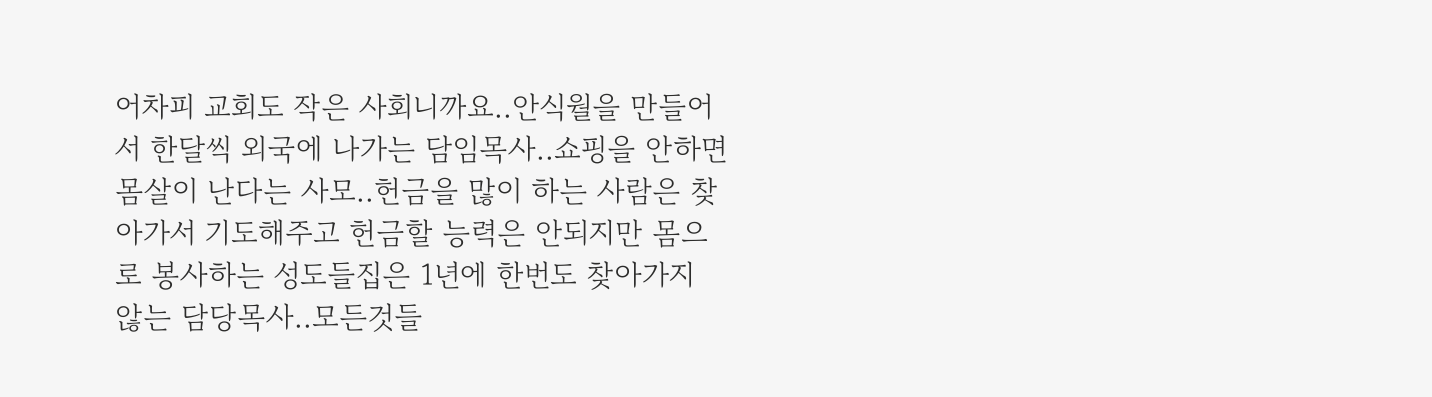어차피 교회도 작은 사회니까요..안식월을 만들어서 한달씩 외국에 나가는 담임목사..쇼핑을 안하면 몸살이 난다는 사모..헌금을 많이 하는 사람은 찾아가서 기도해주고 헌금할 능력은 안되지만 몸으로 봉사하는 성도들집은 1년에 한번도 찾아가지 않는 담당목사..모든것들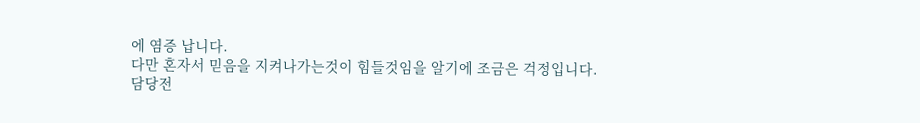에 염증 납니다.
다만 혼자서 믿음을 지켜나가는것이 힘들것임을 알기에 조금은 걱정입니다.
담당전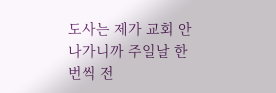도사는 제가 교회 안나가니까 주일날 한번씩 전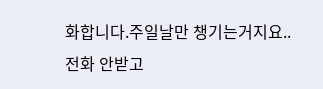화합니다.주일날만 챙기는거지요..
전화 안받고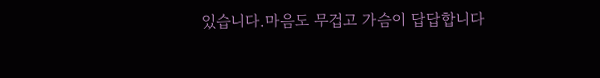있습니다.마음도 무겁고 가슴이 답답합니다